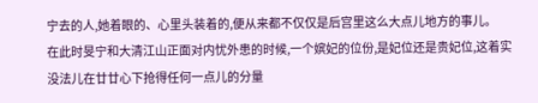宁去的人,她着眼的、心里头装着的,便从来都不仅仅是后宫里这么大点儿地方的事儿。
在此时旻宁和大清江山正面对内忧外患的时候,一个嫔妃的位份,是妃位还是贵妃位,这着实没法儿在廿廿心下抢得任何一点儿的分量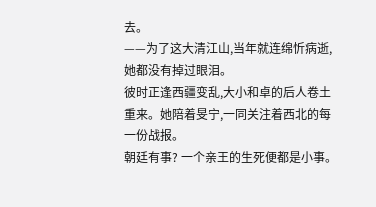去。
——为了这大清江山,当年就连绵忻病逝,她都没有掉过眼泪。
彼时正逢西疆变乱,大小和卓的后人卷土重来。她陪着旻宁,一同关注着西北的每一份战报。
朝廷有事? 一个亲王的生死便都是小事。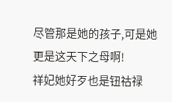尽管那是她的孩子,可是她更是这天下之母啊!
祥妃她好歹也是钮祜禄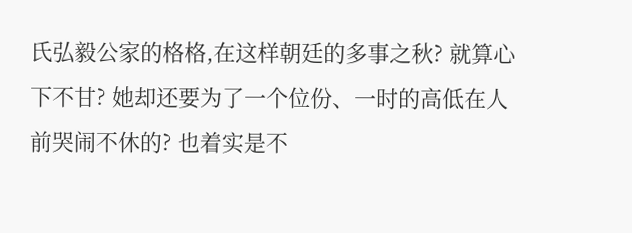氏弘毅公家的格格,在这样朝廷的多事之秋? 就算心下不甘? 她却还要为了一个位份、一时的高低在人前哭闹不休的? 也着实是不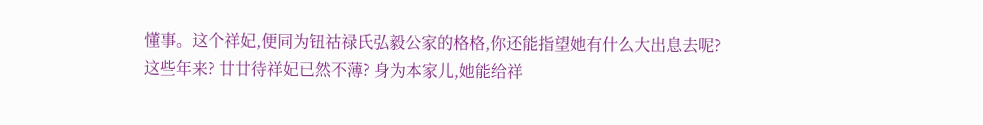懂事。这个祥妃,便同为钮祜禄氏弘毅公家的格格,你还能指望她有什么大出息去呢?
这些年来? 廿廿待祥妃已然不薄? 身为本家儿,她能给祥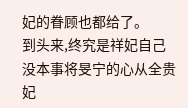妃的眷顾也都给了。
到头来,终究是祥妃自己没本事将旻宁的心从全贵妃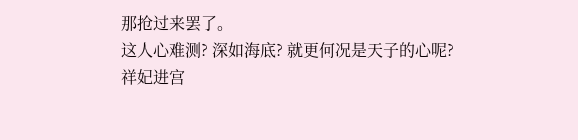那抢过来罢了。
这人心难测? 深如海底? 就更何况是天子的心呢?祥妃进宫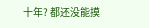十年? 都还没能摸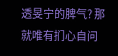透旻宁的脾气? 那就唯有扪心自问